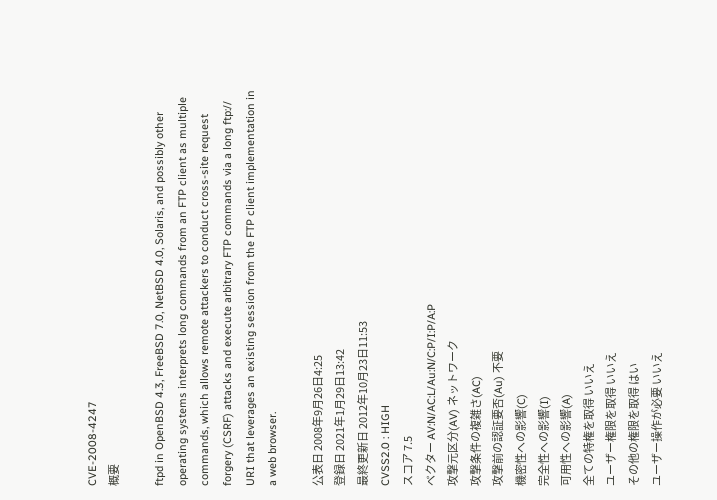CVE-2008-4247
概要

ftpd in OpenBSD 4.3, FreeBSD 7.0, NetBSD 4.0, Solaris, and possibly other operating systems interprets long commands from an FTP client as multiple commands, which allows remote attackers to conduct cross-site request forgery (CSRF) attacks and execute arbitrary FTP commands via a long ftp:// URI that leverages an existing session from the FTP client implementation in a web browser.

公表日 2008年9月26日4:25
登録日 2021年1月29日13:42
最終更新日 2012年10月23日11:53
CVSS2.0 : HIGH
スコア 7.5
ベクター AV:N/AC:L/Au:N/C:P/I:P/A:P
攻撃元区分(AV) ネットワーク
攻撃条件の複雑さ(AC)
攻撃前の認証要否(Au) 不要
機密性への影響(C)
完全性への影響(I)
可用性への影響(A)
全ての特権を取得 いいえ
ユーザー権限を取得 いいえ
その他の権限を取得 はい
ユーザー操作が必要 いいえ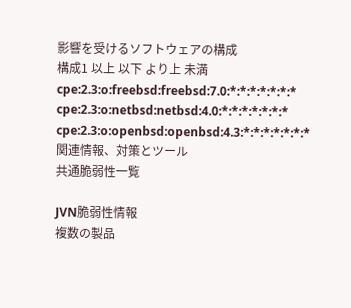影響を受けるソフトウェアの構成
構成1 以上 以下 より上 未満
cpe:2.3:o:freebsd:freebsd:7.0:*:*:*:*:*:*:*
cpe:2.3:o:netbsd:netbsd:4.0:*:*:*:*:*:*:*
cpe:2.3:o:openbsd:openbsd:4.3:*:*:*:*:*:*:*
関連情報、対策とツール
共通脆弱性一覧

JVN脆弱性情報
複数の製品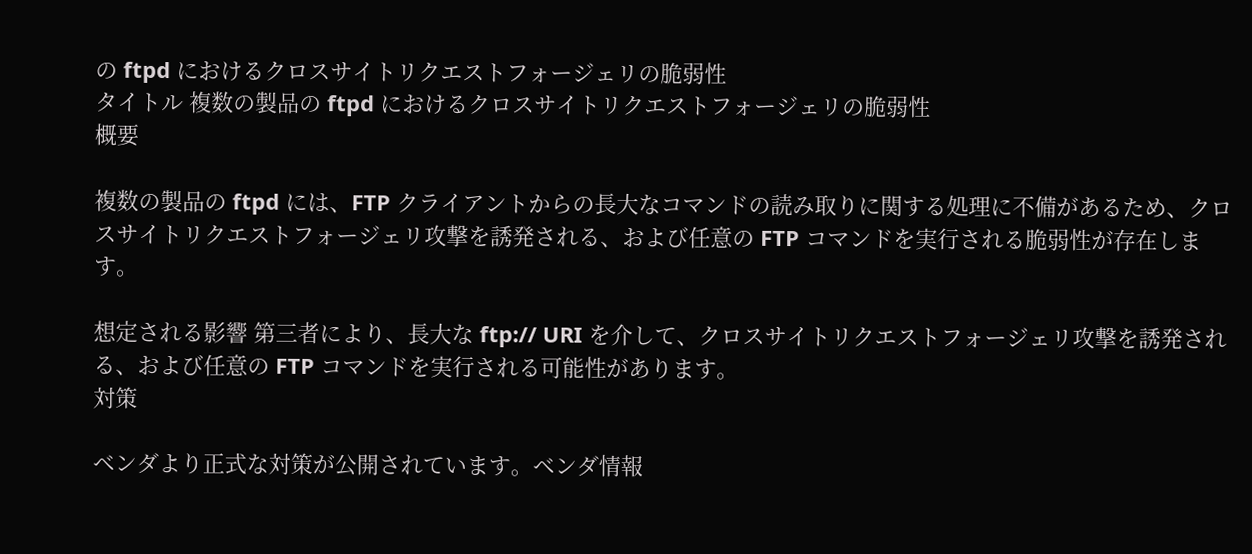の ftpd におけるクロスサイトリクエストフォージェリの脆弱性
タイトル 複数の製品の ftpd におけるクロスサイトリクエストフォージェリの脆弱性
概要

複数の製品の ftpd には、FTP クライアントからの長大なコマンドの読み取りに関する処理に不備があるため、クロスサイトリクエストフォージェリ攻撃を誘発される、および任意の FTP コマンドを実行される脆弱性が存在します。

想定される影響 第三者により、長大な ftp:// URI を介して、クロスサイトリクエストフォージェリ攻撃を誘発される、および任意の FTP コマンドを実行される可能性があります。
対策

ベンダより正式な対策が公開されています。ベンダ情報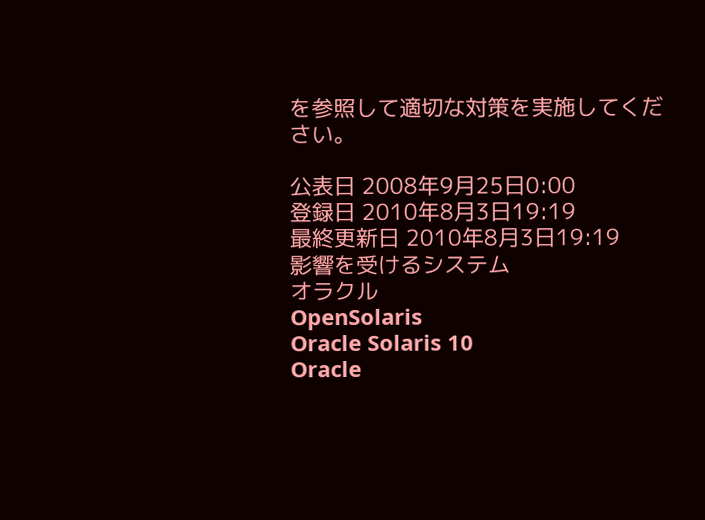を参照して適切な対策を実施してください。

公表日 2008年9月25日0:00
登録日 2010年8月3日19:19
最終更新日 2010年8月3日19:19
影響を受けるシステム
オラクル
OpenSolaris
Oracle Solaris 10
Oracle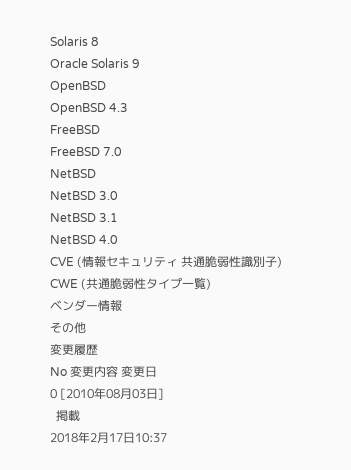Solaris 8
Oracle Solaris 9
OpenBSD
OpenBSD 4.3
FreeBSD
FreeBSD 7.0
NetBSD
NetBSD 3.0
NetBSD 3.1
NetBSD 4.0
CVE (情報セキュリティ 共通脆弱性識別子)
CWE (共通脆弱性タイプ一覧)
ベンダー情報
その他
変更履歴
No 変更内容 変更日
0 [2010年08月03日]
  掲載
2018年2月17日10:37